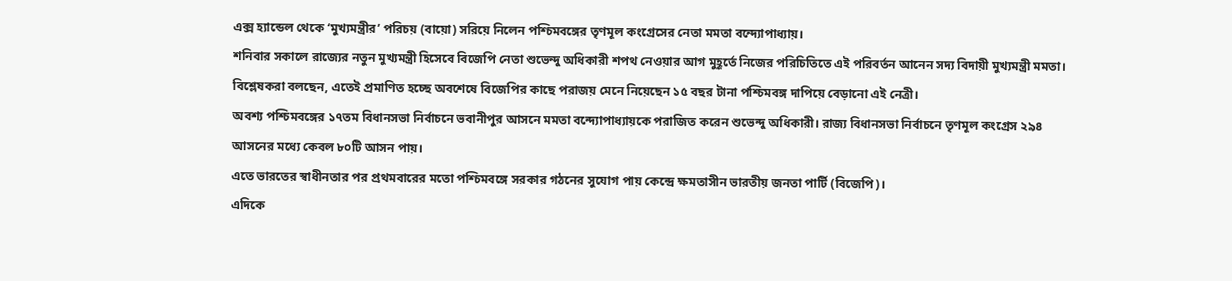এক্স হ্যান্ডেল থেকে ‘মুখ্যমন্ত্রীর’ পরিচয় (বায়ো) সরিয়ে নিলেন পশ্চিমবঙ্গের তৃণমূল কংগ্রেসের নেতা মমতা বন্দ্যোপাধ্যায়।
শনিবার সকালে রাজ্যের নতুন মুখ্যমন্ত্রী হিসেবে বিজেপি নেতা শুভেন্দু অধিকারী শপথ নেওয়ার আগ মুহূর্তে নিজের পরিচিতিতে এই পরিবর্তন আনেন সদ্য বিদায়ী মুখ্যমন্ত্রী মমতা।
বিশ্লেষকরা বলছেন, এতেই প্রমাণিত হচ্ছে অবশেষে বিজেপির কাছে পরাজয় মেনে নিয়েছেন ১৫ বছর টানা পশ্চিমবঙ্গ দাপিয়ে বেড়ানো এই নেত্রী।
অবশ্য পশ্চিমবঙ্গের ১৭তম বিধানসভা নির্বাচনে ভবানীপুর আসনে মমতা বন্দ্যোপাধ্যায়কে পরাজিত করেন শুভেন্দু অধিকারী। রাজ্য বিধানসভা নির্বাচনে তৃণমূল কংগ্রেস ২৯৪ আসনের মধ্যে কেবল ৮০টি আসন পায়।
এতে ভারতের স্বাধীনতার পর প্রথমবারের মতো পশ্চিমবঙ্গে সরকার গঠনের সুযোগ পায় কেন্দ্রে ক্ষমতাসীন ভারতীয় জনতা পার্টি (বিজেপি)।
এদিকে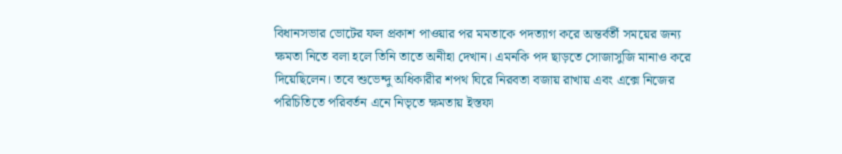বিধানসভার ভোটের ফল প্রকাশ পাওয়ার পর মমতাকে পদত্যাগ করে অন্তর্বর্তী সময়ের জন্য ক্ষমতা নিতে বলা হলে তিনি তাতে অনীহা দেখান। এমনকি পদ ছাড়তে সোজাসুজি মানাও করে দিয়েছিলেন। তবে শুভেন্দু অধিকারীর শপথ ঘিরে নিরবতা বজায় রাখায় এবং এক্সে নিজের পরিচিতিতে পরিবর্তন এনে নিভৃতে ক্ষমতায় ইস্তফা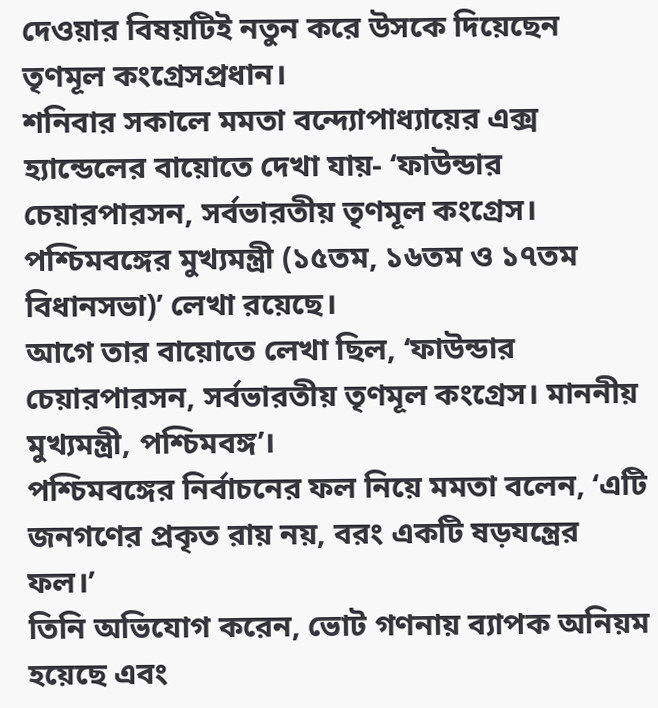দেওয়ার বিষয়টিই নতুন করে উসকে দিয়েছেন তৃণমূল কংগ্রেসপ্রধান।
শনিবার সকালে মমতা বন্দ্যোপাধ্যায়ের এক্স হ্যান্ডেলের বায়োতে দেখা যায়- ‘ফাউন্ডার চেয়ারপারসন, সর্বভারতীয় তৃণমূল কংগ্রেস। পশ্চিমবঙ্গের মুখ্যমন্ত্রী (১৫তম, ১৬তম ও ১৭তম বিধানসভা)’ লেখা রয়েছে।
আগে তার বায়োতে লেখা ছিল, ‘ফাউন্ডার চেয়ারপারসন, সর্বভারতীয় তৃণমূল কংগ্রেস। মাননীয় মুখ্যমন্ত্রী, পশ্চিমবঙ্গ’।
পশ্চিমবঙ্গের নির্বাচনের ফল নিয়ে মমতা বলেন, ‘এটি জনগণের প্রকৃত রায় নয়, বরং একটি ষড়যন্ত্রের ফল।’
তিনি অভিযোগ করেন, ভোট গণনায় ব্যাপক অনিয়ম হয়েছে এবং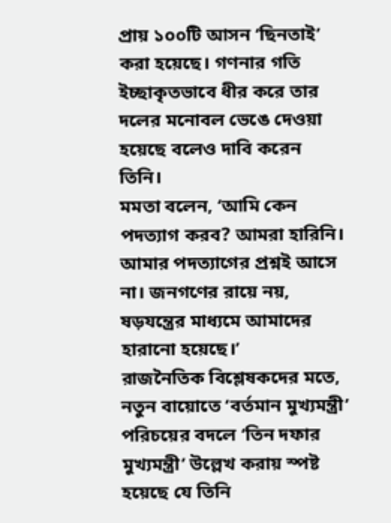প্রায় ১০০টি আসন ‘ছিনতাই’ করা হয়েছে। গণনার গতি ইচ্ছাকৃতভাবে ধীর করে তার দলের মনোবল ভেঙে দেওয়া হয়েছে বলেও দাবি করেন তিনি।
মমতা বলেন, ‘আমি কেন পদত্যাগ করব? আমরা হারিনি। আমার পদত্যাগের প্রশ্নই আসে না। জনগণের রায়ে নয়, ষড়যন্ত্রের মাধ্যমে আমাদের হারানো হয়েছে।’
রাজনৈতিক বিশ্লেষকদের মতে, নতুন বায়োতে ‘বর্তমান মুখ্যমন্ত্রী’ পরিচয়ের বদলে ‘তিন দফার মুখ্যমন্ত্রী’ উল্লেখ করায় স্পষ্ট হয়েছে যে তিনি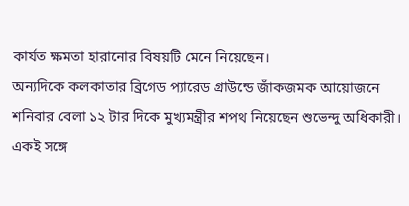কার্যত ক্ষমতা হারানোর বিষয়টি মেনে নিয়েছেন।
অন্যদিকে কলকাতার ব্রিগেড প্যারেড গ্রাউন্ডে জাঁকজমক আয়োজনে শনিবার বেলা ১২ টার দিকে মুখ্যমন্ত্রীর শপথ নিয়েছেন শুভেন্দু অধিকারী। একই সঙ্গে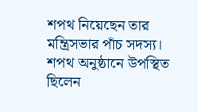শপথ নিয়েছেন তার মন্ত্রিসভার পাঁচ সদস্য। শপথ অনুষ্ঠানে উপস্থিত ছিলেন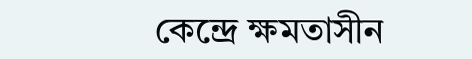কেন্দ্রে ক্ষমতাসীন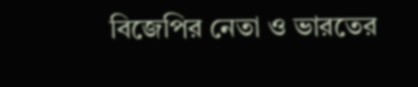বিজেপির নেতা ও ভারতের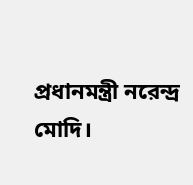প্রধানমন্ত্রী নরেন্দ্র মোদি।